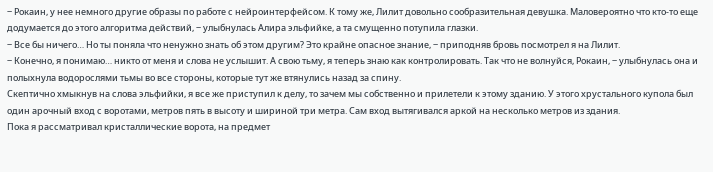‒ Рокаин, у нее немного другие образы по работе с нейроинтерфейсом. К тому же, Лилит довольно сообразительная девушка. Маловероятно что кто-то еще додумается до этого алгоритма действий, ‒ улыбнулась Алира эльфийке, а та смущенно потупила глазки.
‒ Все бы ничего… Но ты поняла что ненужно знать об этом другим? Это крайне опасное знание, ‒ приподняв бровь посмотрел я на Лилит.
‒ Конечно, я понимаю… никто от меня и слова не услышит. А свою тьму, я теперь знаю как контролировать. Так что не волнуйся, Рокаин, ‒ улыбнулась она и полыхнула водорослями тьмы во все стороны, которые тут же втянулись назад за спину.
Скептично хмыкнув на слова эльфийки, я все же приступил к делу, то зачем мы собственно и прилетели к этому зданию. У этого хрустального купола был один арочный вход с воротами, метров пять в высоту и шириной три метра. Сам вход вытягивался аркой на несколько метров из здания.
Пока я рассматривал кристаллические ворота, на предмет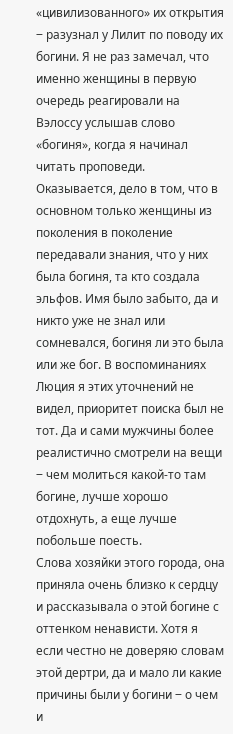«цивилизованного» их открытия ‒ разузнал у Лилит по поводу их богини. Я не раз замечал, что именно женщины в первую очередь реагировали на Вэлоссу услышав слово «богиня», когда я начинал читать проповеди.
Оказывается, дело в том, что в основном только женщины из поколения в поколение передавали знания, что у них была богиня, та кто создала эльфов. Имя было забыто, да и никто уже не знал или сомневался, богиня ли это была или же бог. В воспоминаниях Люция я этих уточнений не видел, приоритет поиска был не тот. Да и сами мужчины более реалистично смотрели на вещи ‒ чем молиться какой-то там богине, лучше хорошо отдохнуть, а еще лучше побольше поесть.
Слова хозяйки этого города, она приняла очень близко к сердцу и рассказывала о этой богине с оттенком ненависти. Хотя я если честно не доверяю словам этой дертри, да и мало ли какие причины были у богини ‒ о чем и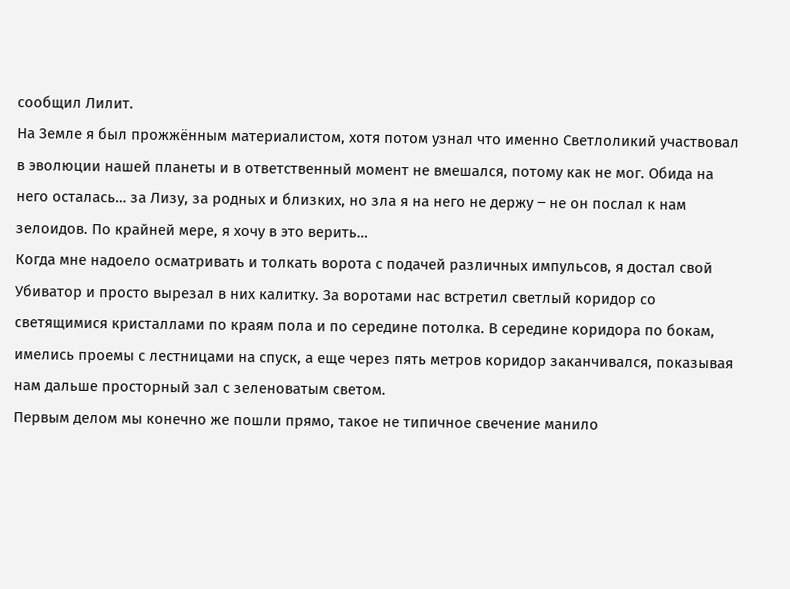сообщил Лилит.
На Земле я был прожжённым материалистом, хотя потом узнал что именно Светлоликий участвовал в эволюции нашей планеты и в ответственный момент не вмешался, потому как не мог. Обида на него осталась… за Лизу, за родных и близких, но зла я на него не держу ‒ не он послал к нам зелоидов. По крайней мере, я хочу в это верить…
Когда мне надоело осматривать и толкать ворота с подачей различных импульсов, я достал свой Убиватор и просто вырезал в них калитку. За воротами нас встретил светлый коридор со светящимися кристаллами по краям пола и по середине потолка. В середине коридора по бокам, имелись проемы с лестницами на спуск, а еще через пять метров коридор заканчивался, показывая нам дальше просторный зал с зеленоватым светом.
Первым делом мы конечно же пошли прямо, такое не типичное свечение манило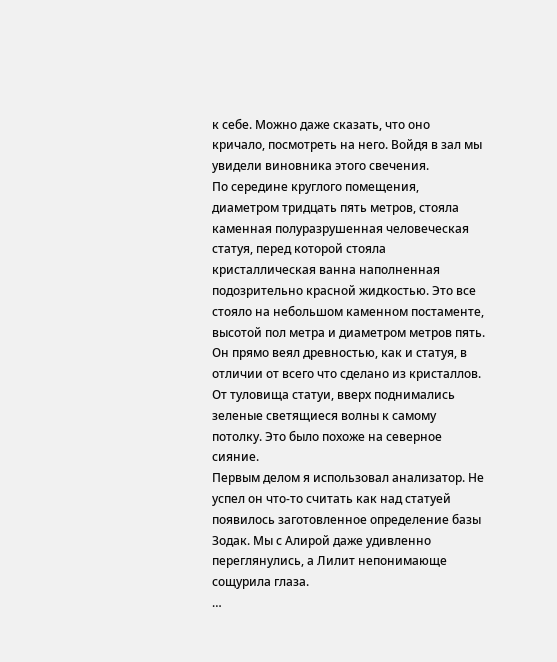к себе. Можно даже сказать, что оно кричало, посмотреть на него. Войдя в зал мы увидели виновника этого свечения.
По середине круглого помещения, диаметром тридцать пять метров, стояла каменная полуразрушенная человеческая статуя, перед которой стояла кристаллическая ванна наполненная подозрительно красной жидкостью. Это все стояло на небольшом каменном постаменте, высотой пол метра и диаметром метров пять. Он прямо веял древностью, как и статуя, в отличии от всего что сделано из кристаллов.
От туловища статуи, вверх поднимались зеленые светящиеся волны к самому потолку. Это было похоже на северное сияние.
Первым делом я использовал анализатор. Не успел он что-то считать как над статуей появилось заготовленное определение базы Зодак. Мы с Алирой даже удивленно переглянулись, а Лилит непонимающе сощурила глаза.
…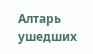Алтарь ушедших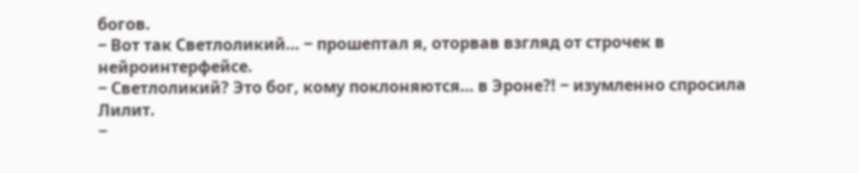богов.
‒ Вот так Светлоликий… ‒ прошептал я, оторвав взгляд от строчек в нейроинтерфейсе.
‒ Светлоликий? Это бог, кому поклоняются… в Эроне?! ‒ изумленно спросила Лилит.
‒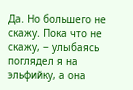Да. Но большего не скажу. Пока что не скажу, ‒ улыбаясь поглядел я на эльфийку, а она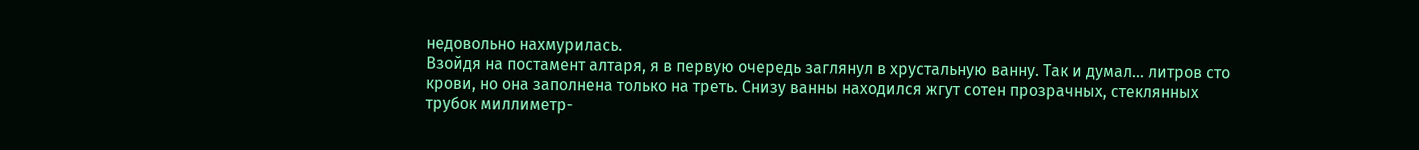недовольно нахмурилась.
Взойдя на постамент алтаря, я в первую очередь заглянул в хрустальную ванну. Так и думал… литров сто крови, но она заполнена только на треть. Снизу ванны находился жгут сотен прозрачных, стеклянных трубок миллиметр-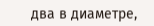два в диаметре,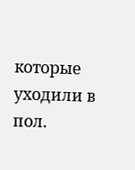которые уходили в пол.